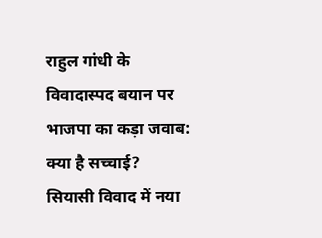राहुल गांधी के विवादास्पद बयान पर भाजपा का कड़ा जवाब: क्या है सच्चाई?
सियासी विवाद में नया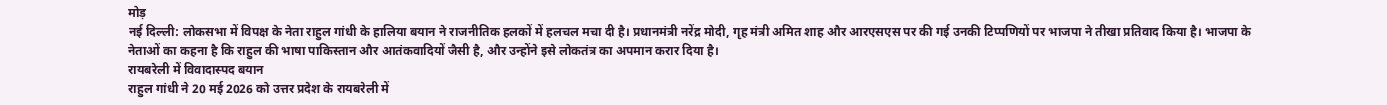मोड़
नई दिल्ली: लोकसभा में विपक्ष के नेता राहुल गांधी के हालिया बयान ने राजनीतिक हलकों में हलचल मचा दी है। प्रधानमंत्री नरेंद्र मोदी, गृह मंत्री अमित शाह और आरएसएस पर की गई उनकी टिप्पणियों पर भाजपा ने तीखा प्रतिवाद किया है। भाजपा के नेताओं का कहना है कि राहुल की भाषा पाकिस्तान और आतंकवादियों जैसी है, और उन्होंने इसे लोकतंत्र का अपमान करार दिया है।
रायबरेली में विवादास्पद बयान
राहुल गांधी ने 20 मई 2026 को उत्तर प्रदेश के रायबरेली में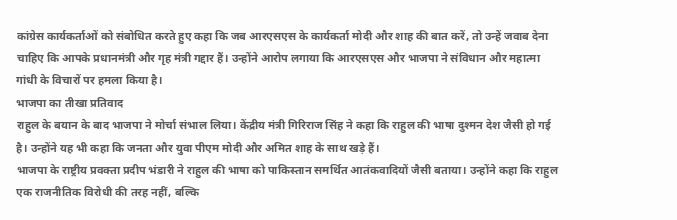कांग्रेस कार्यकर्ताओं को संबोधित करते हुए कहा कि जब आरएसएस के कार्यकर्ता मोदी और शाह की बात करें, तो उन्हें जवाब देना चाहिए कि आपके प्रधानमंत्री और गृह मंत्री गद्दार हैं। उन्होंने आरोप लगाया कि आरएसएस और भाजपा ने संविधान और महात्मा गांधी के विचारों पर हमला किया है।
भाजपा का तीखा प्रतिवाद
राहुल के बयान के बाद भाजपा ने मोर्चा संभाल लिया। केंद्रीय मंत्री गिरिराज सिंह ने कहा कि राहुल की भाषा दुश्मन देश जैसी हो गई है। उन्होंने यह भी कहा कि जनता और युवा पीएम मोदी और अमित शाह के साथ खड़े हैं।
भाजपा के राष्ट्रीय प्रवक्ता प्रदीप भंडारी ने राहुल की भाषा को पाकिस्तान समर्थित आतंकवादियों जैसी बताया। उन्होंने कहा कि राहुल एक राजनीतिक विरोधी की तरह नहीं, बल्कि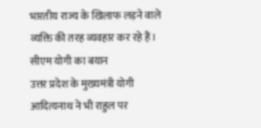भारतीय राज्य के खिलाफ लड़ने वाले व्यक्ति की तरह व्यवहार कर रहे हैं।
सीएम योगी का बयान
उत्तर प्रदेश के मुख्यमंत्री योगी आदित्यनाथ ने भी राहुल पर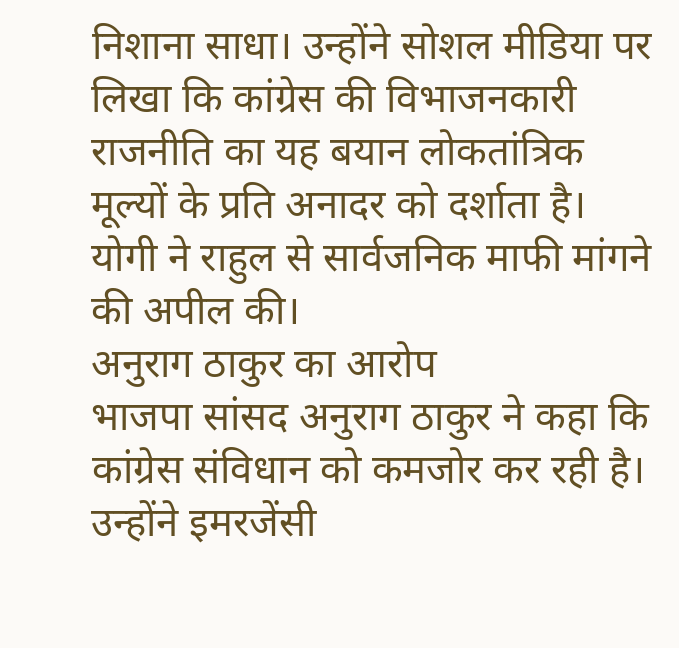निशाना साधा। उन्होंने सोशल मीडिया पर लिखा कि कांग्रेस की विभाजनकारी राजनीति का यह बयान लोकतांत्रिक मूल्यों के प्रति अनादर को दर्शाता है। योगी ने राहुल से सार्वजनिक माफी मांगने की अपील की।
अनुराग ठाकुर का आरोप
भाजपा सांसद अनुराग ठाकुर ने कहा कि कांग्रेस संविधान को कमजोर कर रही है। उन्होंने इमरजेंसी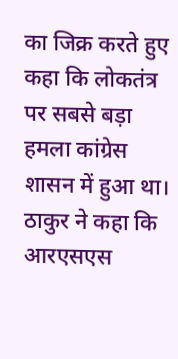का जिक्र करते हुए कहा कि लोकतंत्र पर सबसे बड़ा हमला कांग्रेस शासन में हुआ था। ठाकुर ने कहा कि आरएसएस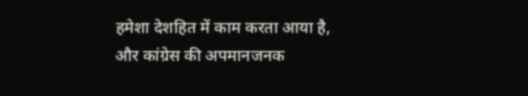हमेशा देशहित में काम करता आया है, और कांग्रेस की अपमानजनक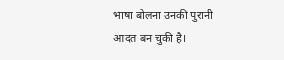भाषा बोलना उनकी पुरानी आदत बन चुकी है।